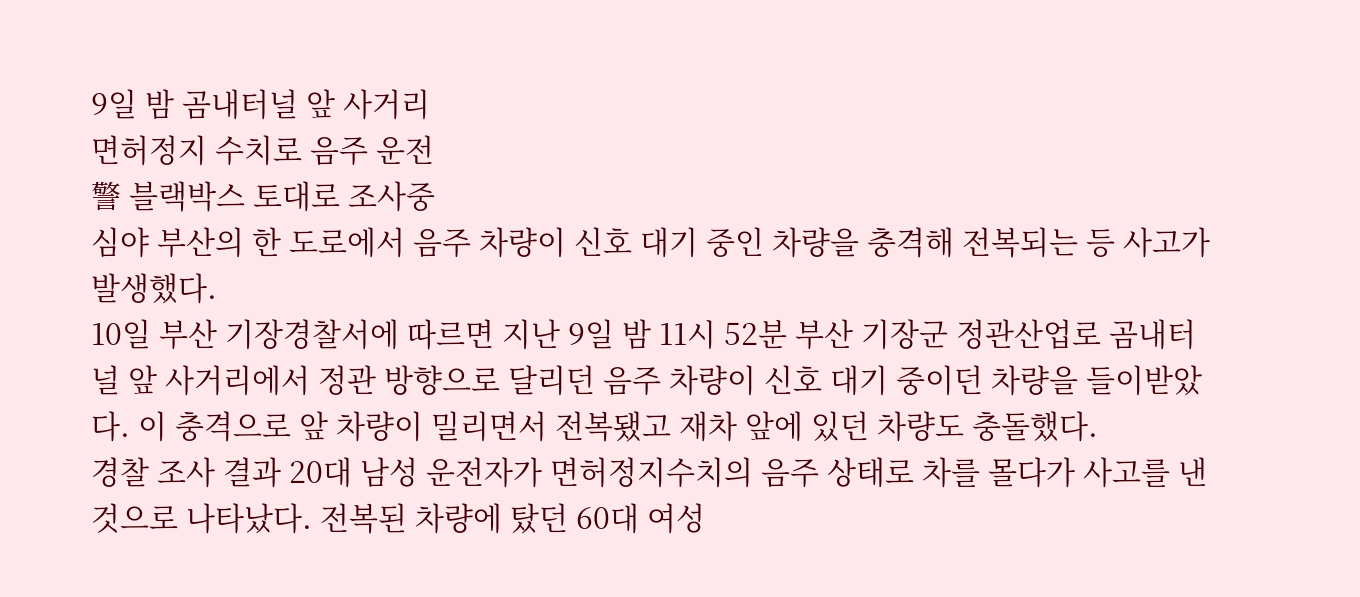9일 밤 곰내터널 앞 사거리
면허정지 수치로 음주 운전
警 블랙박스 토대로 조사중
심야 부산의 한 도로에서 음주 차량이 신호 대기 중인 차량을 충격해 전복되는 등 사고가 발생했다.
10일 부산 기장경찰서에 따르면 지난 9일 밤 11시 52분 부산 기장군 정관산업로 곰내터널 앞 사거리에서 정관 방향으로 달리던 음주 차량이 신호 대기 중이던 차량을 들이받았다. 이 충격으로 앞 차량이 밀리면서 전복됐고 재차 앞에 있던 차량도 충돌했다.
경찰 조사 결과 20대 남성 운전자가 면허정지수치의 음주 상태로 차를 몰다가 사고를 낸 것으로 나타났다. 전복된 차량에 탔던 60대 여성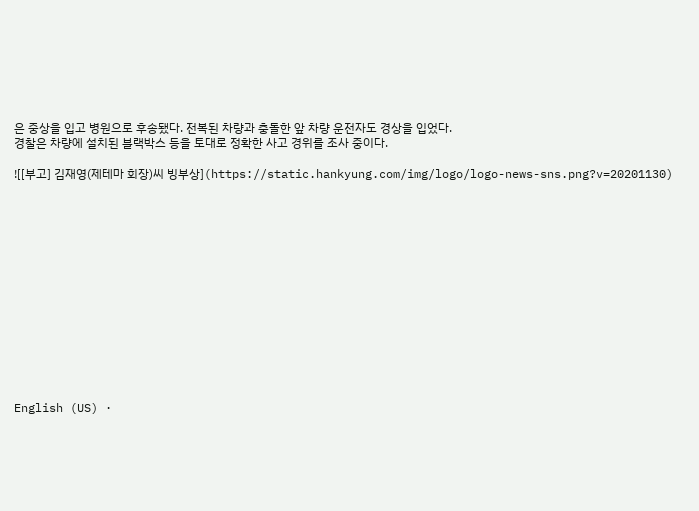은 중상을 입고 병원으로 후송됐다. 전복된 차량과 충돌한 앞 차량 운전자도 경상을 입었다.
경찰은 차량에 설치된 블랙박스 등을 토대로 정확한 사고 경위를 조사 중이다.

![[부고] 김재영(제테마 회장)씨 빙부상](https://static.hankyung.com/img/logo/logo-news-sns.png?v=20201130)














English (US) ·